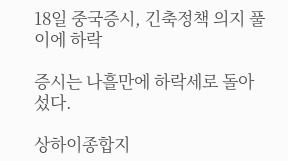18일 중국증시, 긴축정책 의지 풀이에 하락

증시는 나흘만에 하락세로 돌아섰다.

상하이종합지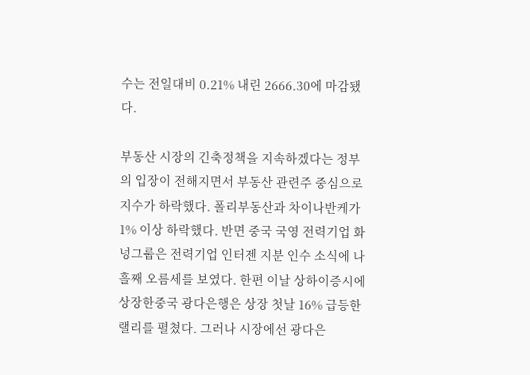수는 전일대비 0.21% 내린 2666.30에 마감됐다.

부동산 시장의 긴축정책을 지속하겠다는 정부의 입장이 전해지면서 부동산 관련주 중심으로 지수가 하락했다. 폴리부동산과 차이나반케가 1% 이상 하락했다. 반면 중국 국영 전력기업 화넝그룹은 전력기업 인터젠 지분 인수 소식에 나흘째 오름세를 보였다. 한편 이날 상하이증시에 상장한중국 광다은행은 상장 첫날 16% 급등한 랠리를 펼쳤다. 그러나 시장에선 광다은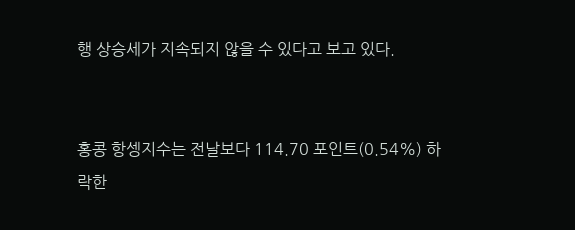행 상승세가 지속되지 않을 수 있다고 보고 있다.


홍콩 항셍지수는 전날보다 114.70 포인트(0.54%) 하락한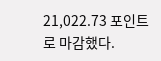21,022.73 포인트로 마감했다.